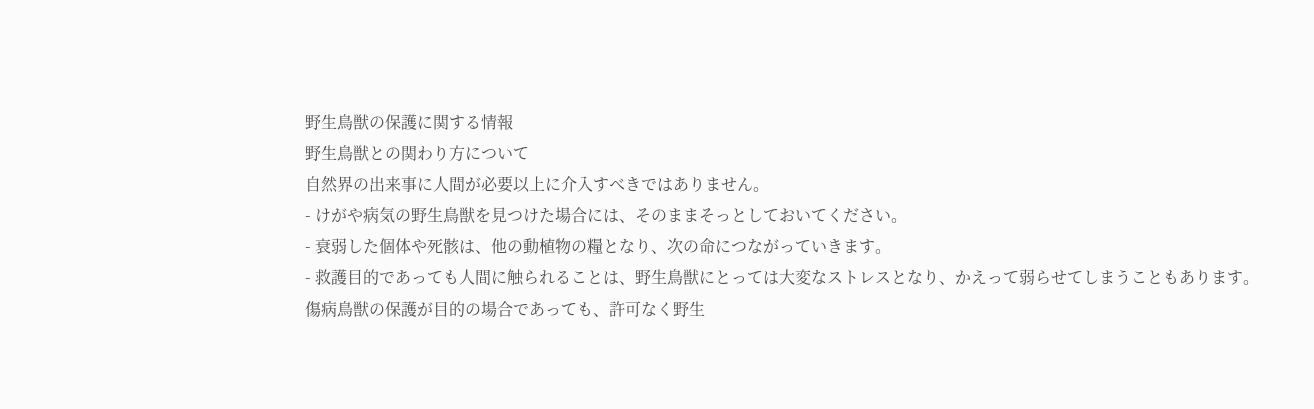野生鳥獣の保護に関する情報
野生鳥獣との関わり方について
自然界の出来事に人間が必要以上に介入すべきではありません。
- けがや病気の野生鳥獣を見つけた場合には、そのままそっとしておいてください。
- 衰弱した個体や死骸は、他の動植物の糧となり、次の命につながっていきます。
- 救護目的であっても人間に触られることは、野生鳥獣にとっては大変なストレスとなり、かえって弱らせてしまうこともあります。
傷病鳥獣の保護が目的の場合であっても、許可なく野生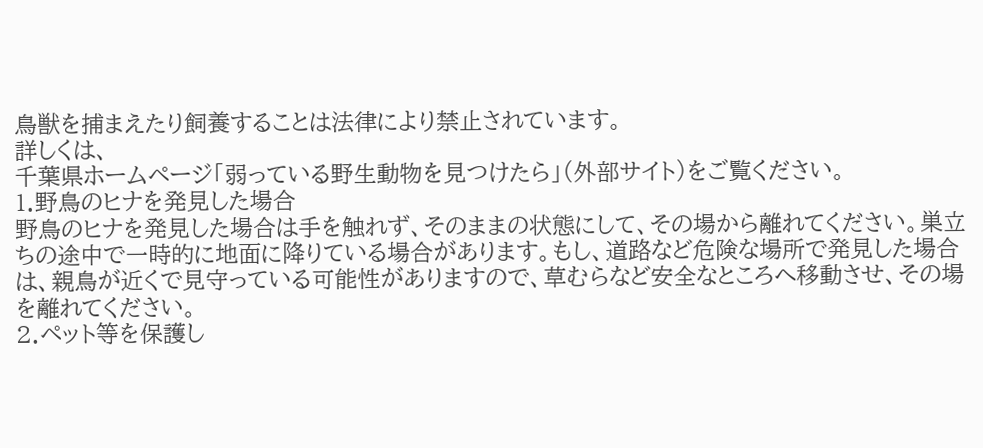鳥獣を捕まえたり飼養することは法律により禁止されています。
詳しくは、
千葉県ホームページ「弱っている野生動物を見つけたら」(外部サイト)をご覧ください。
1.野鳥のヒナを発見した場合
野鳥のヒナを発見した場合は手を触れず、そのままの状態にして、その場から離れてください。巣立ちの途中で一時的に地面に降りている場合があります。もし、道路など危険な場所で発見した場合は、親鳥が近くで見守っている可能性がありますので、草むらなど安全なところへ移動させ、その場を離れてください。
2.ペット等を保護し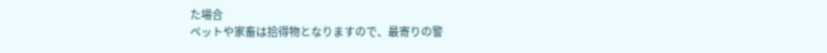た場合
ペットや家畜は拾得物となりますので、最寄りの警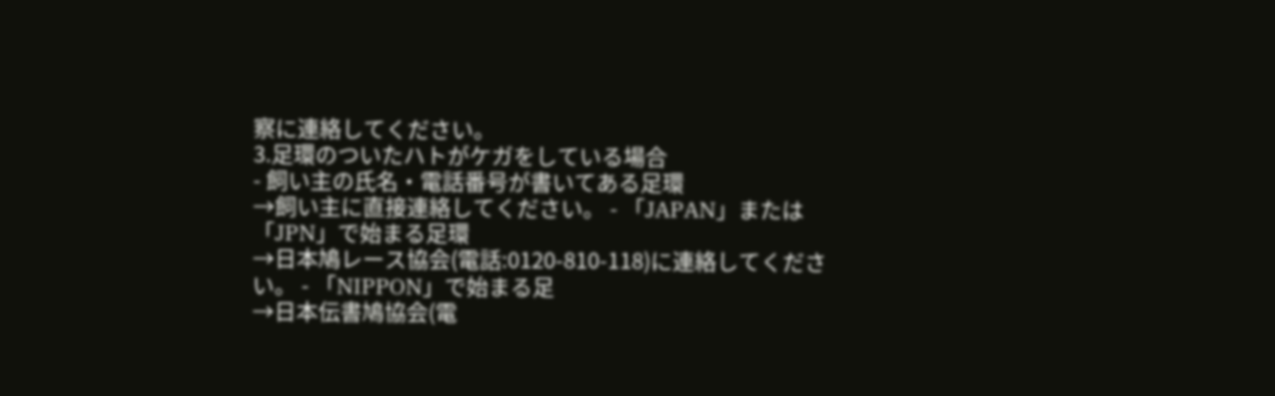察に連絡してください。
3.足環のついたハトがケガをしている場合
- 飼い主の氏名・電話番号が書いてある足環
→飼い主に直接連絡してください。 - 「JAPAN」または「JPN」で始まる足環
→日本鳩レース協会(電話:0120-810-118)に連絡してください。 - 「NIPPON」で始まる足
→日本伝書鳩協会(電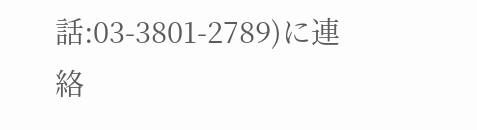話:03-3801-2789)に連絡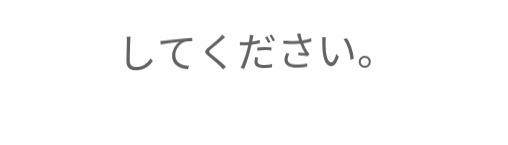してください。